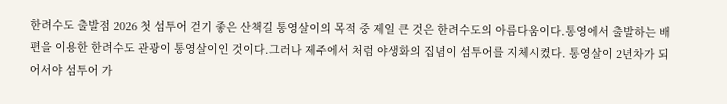한려수도 출발점 2026 첫 섬투어 걷기 좋은 산책길 통영살이의 목적 중 제일 큰 것은 한려수도의 아름다움이다.통영에서 출발하는 배편을 이용한 한려수도 관광이 통영살이인 것이다.그러나 제주에서 처럼 야생화의 집념이 섬투어를 지체시켰다. 통영살이 2년차가 되어서야 섬투어 가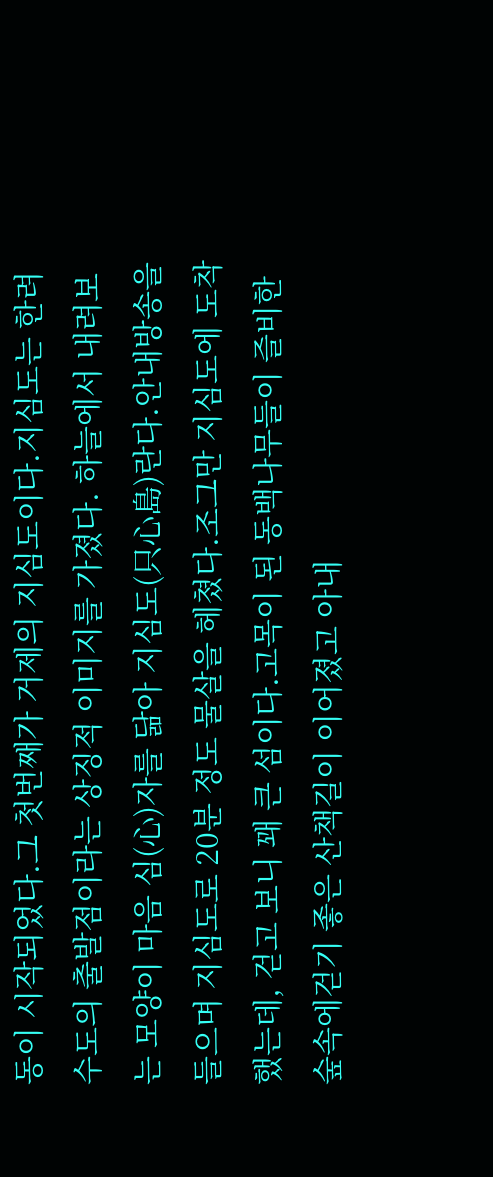동이 시작되었다.그 첫번째가 거제의 지심도이다.지심도는 한려수도의 출발점이라는 상징적 이미지를 가졌다. 하늘에서 내려보는 모양이 마음 심(心)자를 닮아 지심도(只心島)란다.안내방송을 들으며 지심도로 20분 정도 물살을 헤쳤다.조그만 지심도에 도착했는데, 걷고 보니 꽤 큰 섬이다.고목이 된 동백나무들이 즐비한 숲속에걷기 좋은 산책길이 이어졌고 아내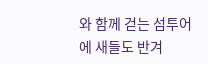와 함께 걷는 섬투어에 새들도 반겨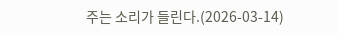주는 소리가 들린다.(2026-03-14)